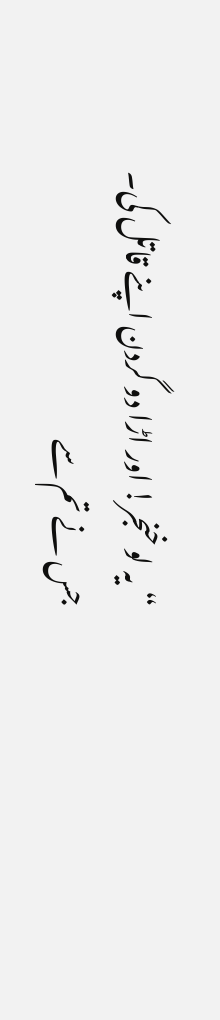“یہ لو خنجر! اور اڑا دو گردن اپنے قاتل کی۔
جس نے تم سے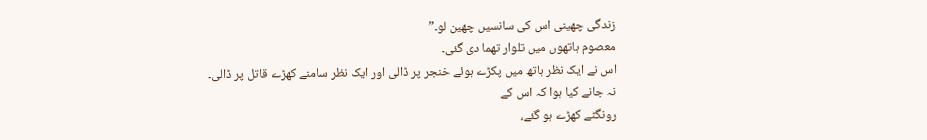زندگی چھینی اس کی سانسیں چھین لو۔”
معصوم ہاتھوں میں تلوار تھما دی گئی۔
اس نے ایک نظر ہاتھ میں پکڑے ہوئے خنجر پر ڈالی اور ایک نظر سامنے کھڑے قاتل پر ڈالی۔
نہ جانے کیا ہوا کہ اس کے
رونگٹے کھڑے ہو گئے،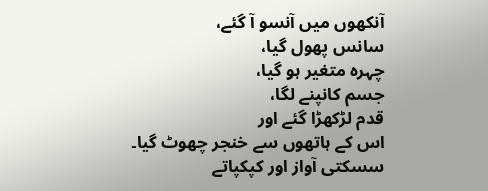آنکھوں میں آنسو آ گئے،
سانس پھول گیا،
چہرہ متغیر ہو گیا،
جسم کانپنے لگا،
قدم لڑکھڑا گئے اور
اس کے ہاتھوں سے خنجر چھوٹ گیا۔
سسکتی آواز اور کپکپاتے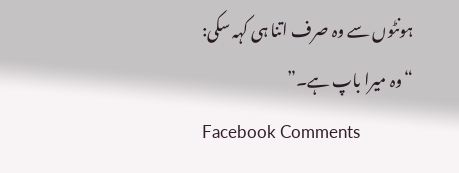ہونٹوں سے وہ صرف اتنا ہی کہہ سکی:
“وہ میرا باپ ہے۔”
Facebook Comments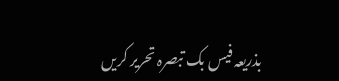بذریعہ فیس بک تبصرہ تحریر کریں